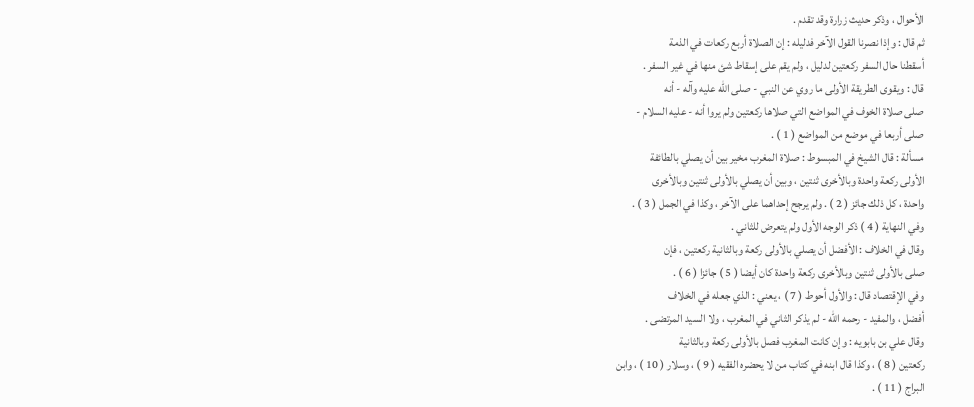الأحوال ، وذكر حديث زرارة وقد تقدم .
ثم قال : وإذا نصرنا القول الآخر فدليله : إن الصلاة أربع ركعات في الذمة
أسقطنا حال السفر ركعتين لدليل ، ولم يقم على إسقاط شئ منها في غير السفر .
قال : ويقوى الطريقة الأولى ما روي عن النبي - صلى الله عليه وآله - أنه
صلى صلاة الخوف في المواضع التي صلاها ركعتين ولم يروا أنه - عليه السلام -
صلى أربعا في موضع من المواضع ( 1 ) .
مسألة : قال الشيخ في المبسوط : صلاة المغرب مخير بين أن يصلي بالطائفة
الأولى ركعة واحدة وبالأخرى ثنتين ، وبين أن يصلي بالأولى ثنتين وبالأخرى
واحدة ، كل ذلك جائز ( 2 ) . ولم يرجح إحداهما على الآخر ، وكذا في الجمل ( 3 ) .
وفي النهاية ( 4 ) ذكر الوجه الأول ولم يتعرض للثاني .
وقال في الخلاف : الأفضل أن يصلي بالأولى ركعة وبالثانية ركعتين ، فإن
صلى بالأولى ثنتين وبالأخرى ركعة واحدة كان أيضا ( 5 ) جائزا ( 6 ) .
وفي الإقتصاد قال : والأول أحوط ( 7 ) ، يعني : الذي جعله في الخلاف
أفضل ، والمفيد - رحمه الله - لم يذكر الثاني في المغرب ، ولا السيد المرتضى .
وقال علي بن بابويه : وإن كانت المغرب فصل بالأولى ركعة وبالثانية
ركعتين ( 8 ) ، وكذا قال ابنه في كتاب من لا يحضره الفقيه ( 9 ) ، وسلار ( 10 ) ، وابن
البراج ( 11 ) .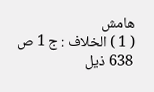هامش
( 1 ) الخلاف : ج 1 ص 638 ذيل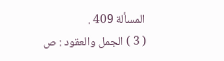المسألة 409 .
( 3 ) الجمل والعقود : ص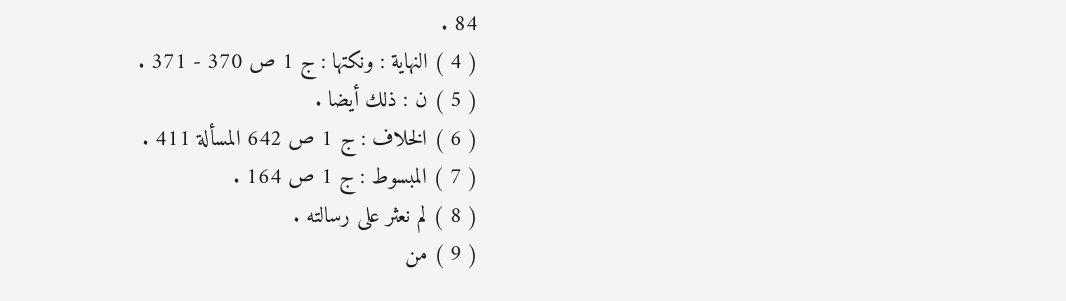84 .
( 4 ) النهاية : ونكتها : ج 1 ص 370 - 371 .
( 5 ) ن : ذلك أيضا .
( 6 ) الخلاف : ج 1 ص 642 المسألة 411 .
( 7 ) المبسوط : ج 1 ص 164 .
( 8 ) لم نعثر على رسالته .
( 9 ) من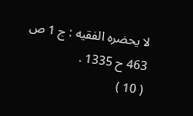لا يحضره الفقيه : ج 1 ص 463 ح 1335 .
( 10 )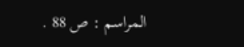المراسم : ص 88 .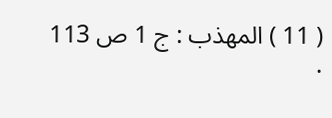( 11 ) المهذب : ج 1 ص 113 .